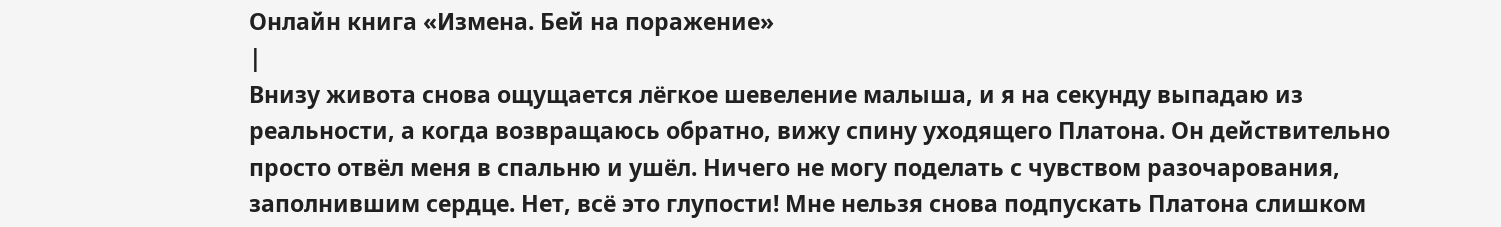Онлайн книга «Измена. Бей на поражение»
|
Внизу живота снова ощущается лёгкое шевеление малыша, и я на секунду выпадаю из реальности, а когда возвращаюсь обратно, вижу спину уходящего Платона. Он действительно просто отвёл меня в спальню и ушёл. Ничего не могу поделать с чувством разочарования, заполнившим сердце. Нет, всё это глупости! Мне нельзя снова подпускать Платона слишком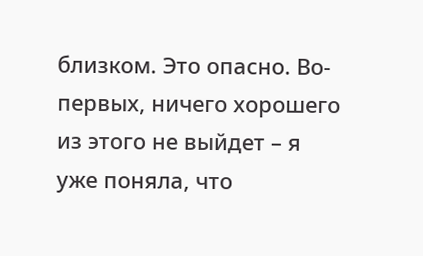близком. Это опасно. Во-первых, ничего хорошего из этого не выйдет – я уже поняла, что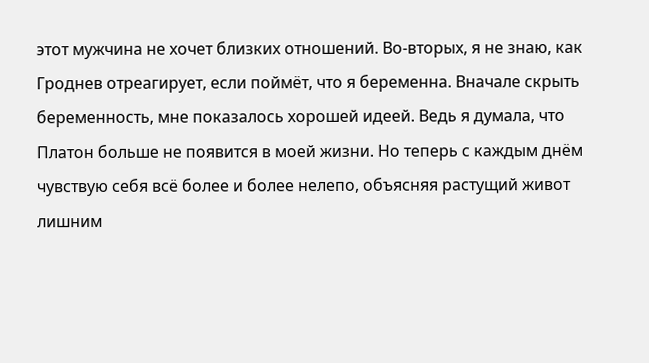этот мужчина не хочет близких отношений. Во-вторых, я не знаю, как Гроднев отреагирует, если поймёт, что я беременна. Вначале скрыть беременность, мне показалось хорошей идеей. Ведь я думала, что Платон больше не появится в моей жизни. Но теперь с каждым днём чувствую себя всё более и более нелепо, объясняя растущий живот лишним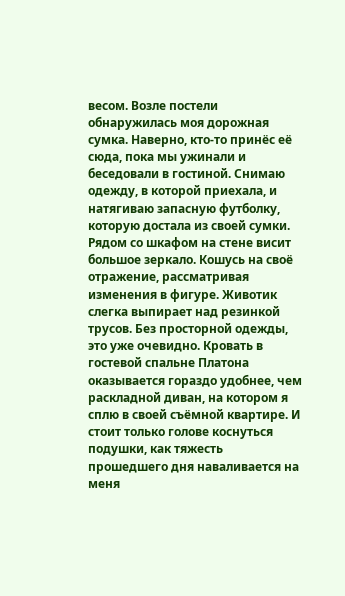весом. Возле постели обнаружилась моя дорожная сумка. Наверно, кто-то принёс её сюда, пока мы ужинали и беседовали в гостиной. Снимаю одежду, в которой приехала, и натягиваю запасную футболку, которую достала из своей сумки. Рядом со шкафом на стене висит большое зеркало. Кошусь на своё отражение, рассматривая изменения в фигуре. Животик слегка выпирает над резинкой трусов. Без просторной одежды, это уже очевидно. Кровать в гостевой спальне Платона оказывается гораздо удобнее, чем раскладной диван, на котором я сплю в своей съёмной квартире. И стоит только голове коснуться подушки, как тяжесть прошедшего дня наваливается на меня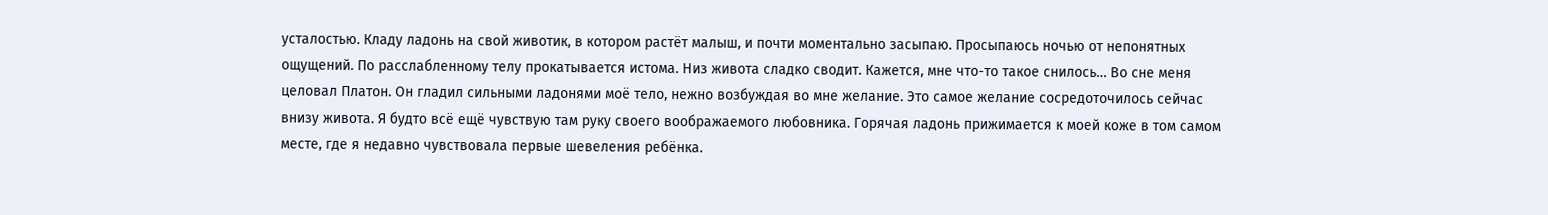усталостью. Кладу ладонь на свой животик, в котором растёт малыш, и почти моментально засыпаю. Просыпаюсь ночью от непонятных ощущений. По расслабленному телу прокатывается истома. Низ живота сладко сводит. Кажется, мне что-то такое снилось… Во сне меня целовал Платон. Он гладил сильными ладонями моё тело, нежно возбуждая во мне желание. Это самое желание сосредоточилось сейчас внизу живота. Я будто всё ещё чувствую там руку своего воображаемого любовника. Горячая ладонь прижимается к моей коже в том самом месте, где я недавно чувствовала первые шевеления ребёнка.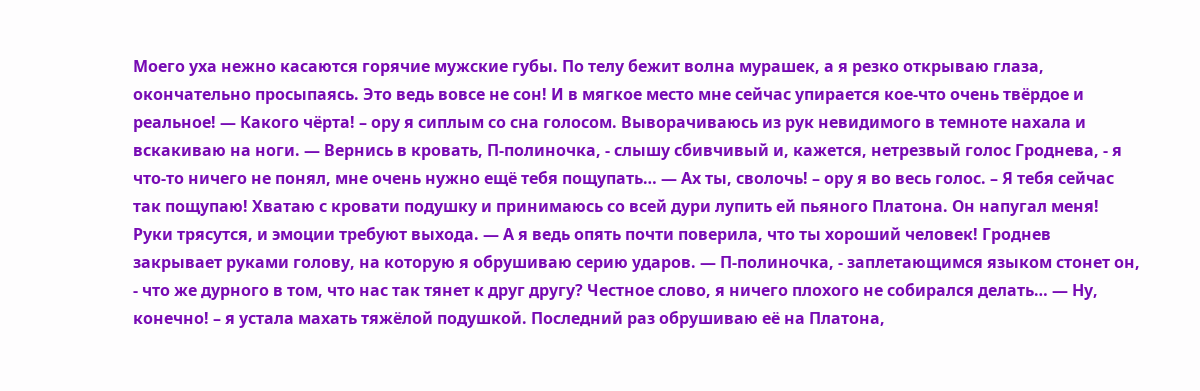Моего уха нежно касаются горячие мужские губы. По телу бежит волна мурашек, а я резко открываю глаза, окончательно просыпаясь. Это ведь вовсе не сон! И в мягкое место мне сейчас упирается кое-что очень твёрдое и реальное! — Какого чёрта! – ору я сиплым со сна голосом. Выворачиваюсь из рук невидимого в темноте нахала и вскакиваю на ноги. — Вернись в кровать, П-полиночка, - слышу сбивчивый и, кажется, нетрезвый голос Гроднева, - я что-то ничего не понял, мне очень нужно ещё тебя пощупать… — Ах ты, сволочь! – ору я во весь голос. – Я тебя сейчас так пощупаю! Хватаю с кровати подушку и принимаюсь со всей дури лупить ей пьяного Платона. Он напугал меня! Руки трясутся, и эмоции требуют выхода. — А я ведь опять почти поверила, что ты хороший человек! Гроднев закрывает руками голову, на которую я обрушиваю серию ударов. — П-полиночка, - заплетающимся языком стонет он, - что же дурного в том, что нас так тянет к друг другу? Честное слово, я ничего плохого не собирался делать… — Ну, конечно! – я устала махать тяжёлой подушкой. Последний раз обрушиваю её на Платона,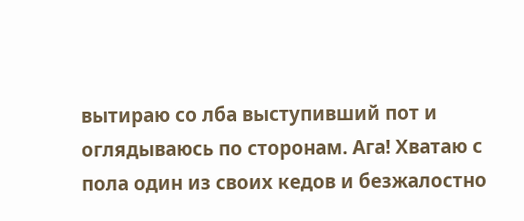вытираю со лба выступивший пот и оглядываюсь по сторонам. Ага! Хватаю с пола один из своих кедов и безжалостно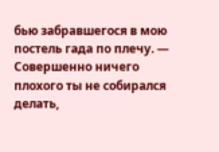бью забравшегося в мою постель гада по плечу. — Совершенно ничего плохого ты не собирался делать,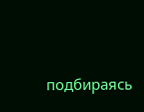подбираясь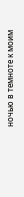ночью в темноте к моим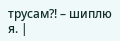трусам?! – шиплю я. |